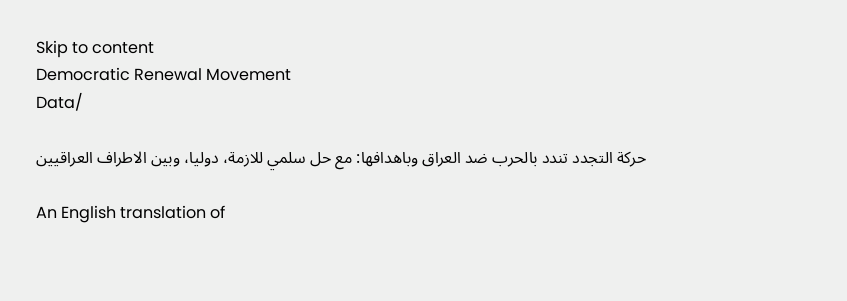Skip to content
Democratic Renewal Movement
Data/

حركة التجدد تندد بالحرب ضد العراق وباهدافها: مع حل سلمي للازمة، دوليا، وبين الاطراف العراقيين

An English translation of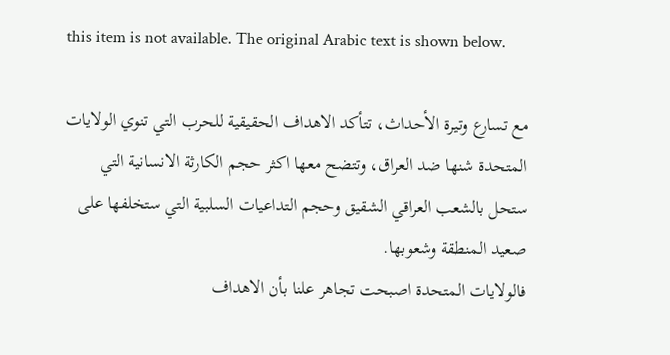this item is not available. The original Arabic text is shown below.

مع تسارع وتيرة الأحداث، تتأكد الاهداف الحقيقية للحرب التي تنوي الولايات المتحدة شنها ضد العراق، وتتضح معها اكثر حجم الكارثة الانسانية التي ستحل بالشعب العراقي الشقيق وحجم التداعيات السلبية التي ستخلفها على صعيد المنطقة وشعوبها.
فالولايات المتحدة اصبحت تجاهر علنا بأن الاهداف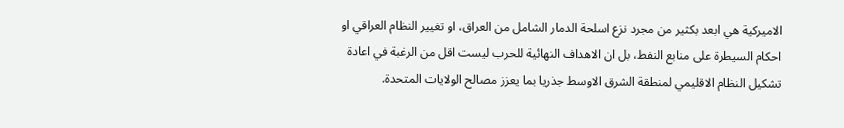الاميركية هي ابعد بكثير من مجرد نزع اسلحة الدمار الشامل من العراق، او تغيير النظام العراقي او احكام السيطرة على منابع النفط، بل ان الاهداف النهائية للحرب ليست اقل من الرغبة في اعادة تشكيل النظام الاقليمي لمنطقة الشرق الاوسط جذريا بما يعزز مصالح الولايات المتحدة.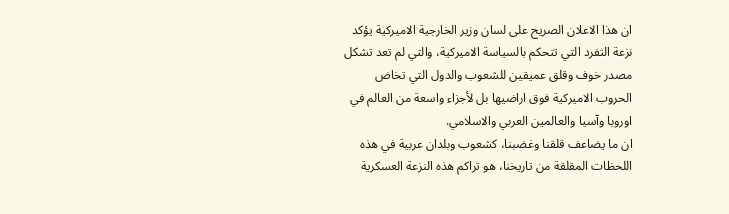ان هذا الاعلان الصريح على لسان وزير الخارجية الاميركية يؤكد نزعة التفرد التي تتحكم بالسياسة الاميركية، والتي لم تعد تشكل مصدر خوف وقلق عميقين للشعوب والدول التي تخاض الحروب الاميركية فوق اراضيها بل لأجزاء واسعة من العالم في اوروبا وآسيا والعالمين العربي والاسلامي.
ان ما يضاعف قلقنا وغضبنا، كشعوب وبلدان عربية في هذه اللحظات المقلقة من تاريخنا، هو تراكم هذه النزعة العسكرية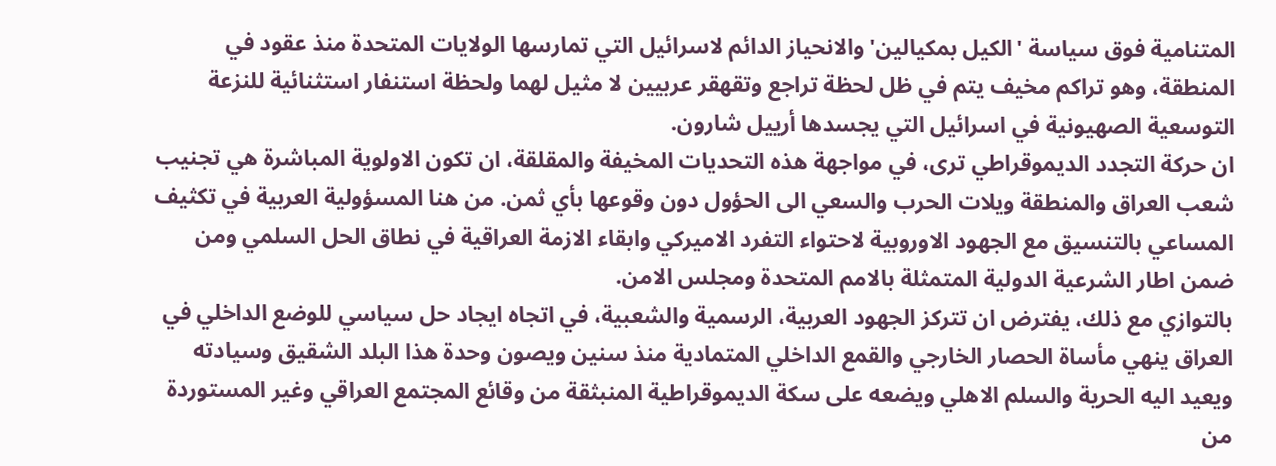المتنامية فوق سياسة 'الكيل بمكيالين' والانحياز الدائم لاسرائيل التي تمارسها الولايات المتحدة منذ عقود في المنطقة، وهو تراكم مخيف يتم في ظل لحظة تراجع وتقهقر عربيين لا مثيل لهما ولحظة استنفار استثنائية للنزعة التوسعية الصهيونية في اسرائيل التي يجسدها أرييل شارون.
ان حركة التجدد الديموقراطي ترى، في مواجهة هذه التحديات المخيفة والمقلقة، ان تكون الاولوية المباشرة هي تجنيب شعب العراق والمنطقة ويلات الحرب والسعي الى الحؤول دون وقوعها بأي ثمن. من هنا المسؤولية العربية في تكثيف المساعي بالتنسيق مع الجهود الاوروبية لاحتواء التفرد الاميركي وابقاء الازمة العراقية في نطاق الحل السلمي ومن ضمن اطار الشرعية الدولية المتمثلة بالامم المتحدة ومجلس الامن.
بالتوازي مع ذلك، يفترض ان تتركز الجهود العربية، الرسمية والشعبية، في اتجاه ايجاد حل سياسي للوضع الداخلي في العراق ينهي مأساة الحصار الخارجي والقمع الداخلي المتمادية منذ سنين ويصون وحدة هذا البلد الشقيق وسيادته ويعيد اليه الحرية والسلم الاهلي ويضعه على سكة الديموقراطية المنبثقة من وقائع المجتمع العراقي وغير المستوردة من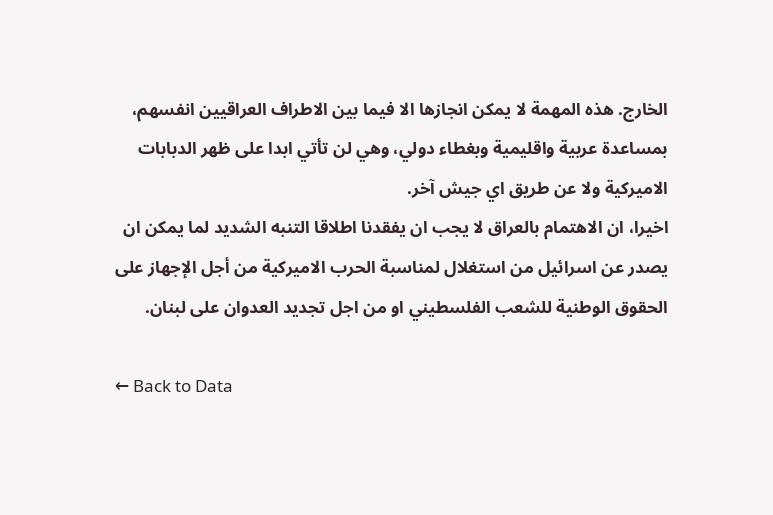الخارج. هذه المهمة لا يمكن انجازها الا فيما بين الاطراف العراقيين انفسهم، بمساعدة عربية واقليمية وبغطاء دولي، وهي لن تأتي ابدا على ظهر الدبابات الاميركية ولا عن طريق اي جيش آخر.
اخيرا، ان الاهتمام بالعراق لا يجب ان يفقدنا اطلاقا التنبه الشديد لما يمكن ان يصدر عن اسرائيل من استغلال لمناسبة الحرب الاميركية من أجل الإجهاز على الحقوق الوطنية للشعب الفلسطيني او من اجل تجديد العدوان على لبنان.

← Back to Data